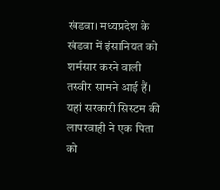खंडवा। मध्यप्रदेश के खंडवा में इंसानियत को शर्मसार करने वाली तस्वीर सामने आई हैं। यहां सरकारी सिस्टम की लापरवाही ने एक पिता को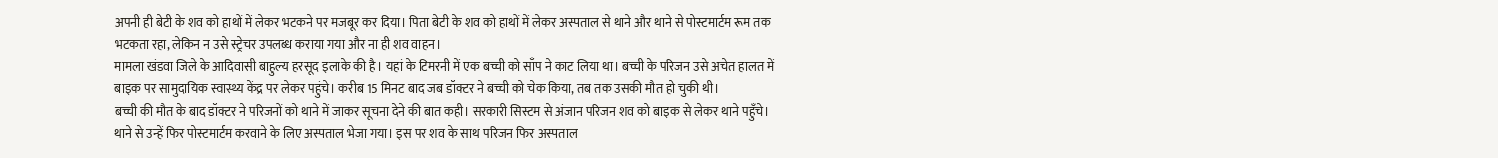अपनी ही बेटी के शव को हाथों में लेकर भटकने पर मजबूर कर दिया। पिता बेटी के शव को हाथों में लेकर अस्पताल से थाने और थाने से पोस्टमार्टम रूम तक भटकता रहा, लेकिन न उसे स्ट्रेचर उपलब्ध कराया गया और ना ही शव वाहन।
मामला खंडवा जिले के आदिवासी बाहुल्य हरसूद इलाके की है। यहां के टिमरनी में एक बच्ची को साँप ने काट लिया था। बच्ची के परिजन उसे अचेत हालत में बाइक पर सामुदायिक स्वास्थ्य केंद्र पर लेकर पहुंचे। करीब 15 मिनट बाद जब डॉक्टर ने बच्ची को चेक किया, तब तक उसकी मौत हो चुकी थी।
बच्ची की मौत के बाद डॉक्टर ने परिजनों को थाने में जाकर सूचना देने की बात कही। सरकारी सिस्टम से अंजान परिजन शव को बाइक से लेकर थाने पहुँचे। थाने से उन्हें फिर पोस्टमार्टम करवाने के लिए अस्पताल भेजा गया। इस पर शव के साथ परिजन फिर अस्पताल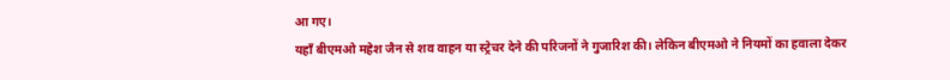आ गए।
यहाँ बीएमओ महेश जैन से शव वाहन या स्ट्रेचर देने की परिजनों ने गुजारिश की। लेकिन बीएमओ ने नियमों का हवाला देकर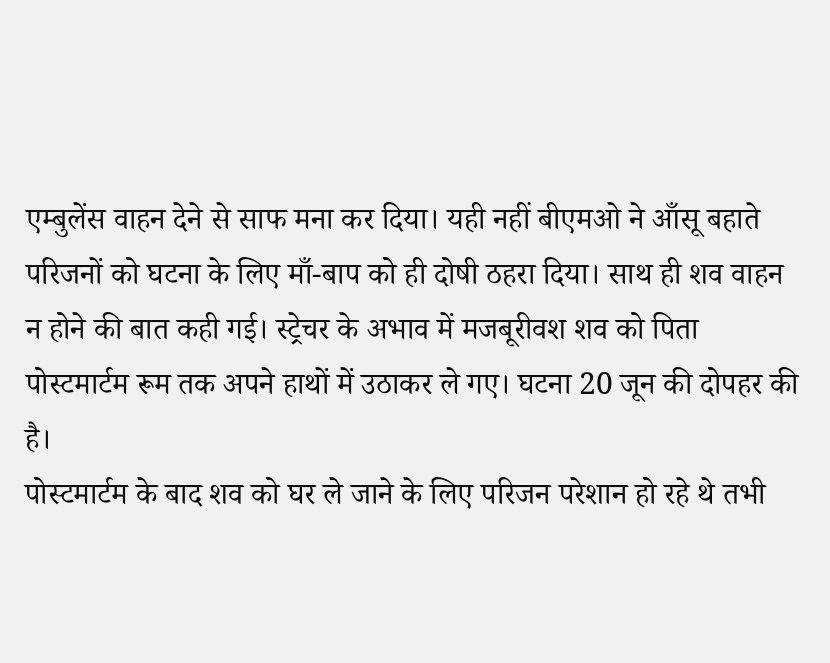एम्बुलेंस वाहन देने से साफ मना कर दिया। यही नहीं बीएमओ ने आँसू बहाते परिजनों को घटना के लिए माँ-बाप को ही दोषी ठहरा दिया। साथ ही शव वाहन न होने की बात कही गई। स्ट्रेचर के अभाव में मजबूरीवश शव को पिता पोस्टमार्टम रूम तक अपने हाथों में उठाकर ले गए। घटना 20 जून की दोपहर की है।
पोस्टमार्टम के बाद शव को घर ले जाने के लिए परिजन परेशान हो रहे थे तभी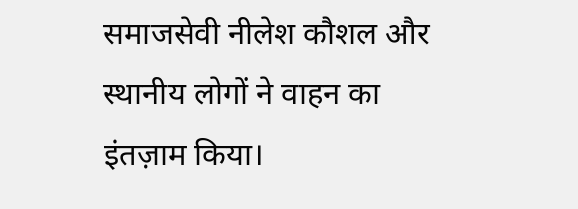समाजसेवी नीलेश कौशल और स्थानीय लोगों ने वाहन का इंतज़ाम किया।